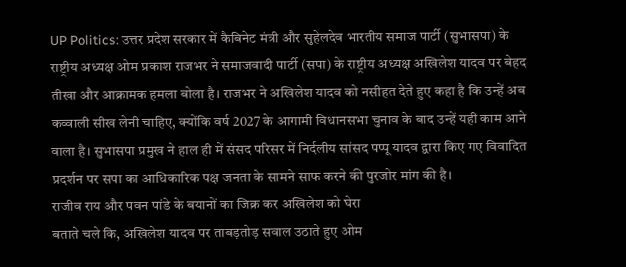UP Politics: उत्तर प्रदेश सरकार में कैबिनेट मंत्री और सुहेलदेव भारतीय समाज पार्टी (सुभासपा) के राष्ट्रीय अध्यक्ष ओम प्रकाश राजभर ने समाजवादी पार्टी (सपा) के राष्ट्रीय अध्यक्ष अखिलेश यादव पर बेहद तीखा और आक्रामक हमला बोला है। राजभर ने अखिलेश यादव को नसीहत देते हुए कहा है कि उन्हें अब कव्वाली सीख लेनी चाहिए, क्योंकि वर्ष 2027 के आगामी विधानसभा चुनाव के बाद उन्हें यही काम आने वाला है। सुभासपा प्रमुख ने हाल ही में संसद परिसर में निर्दलीय सांसद पप्पू यादव द्वारा किए गए विवादित प्रदर्शन पर सपा का आधिकारिक पक्ष जनता के सामने साफ करने की पुरजोर मांग की है।
राजीव राय और पवन पांडे के बयानों का जिक्र कर अखिलेश को घेरा
बताते चले कि, अखिलेश यादव पर ताबड़तोड़ सवाल उठाते हुए ओम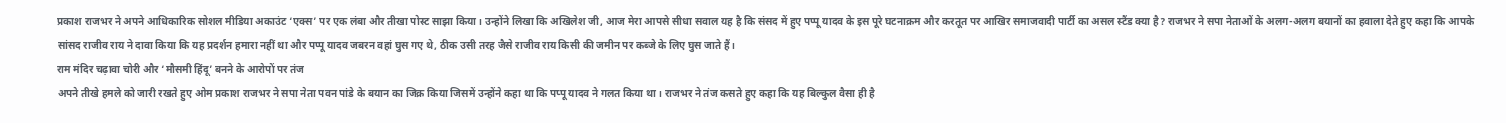प्रकाश राजभर ने अपने आधिकारिक सोशल मीडिया अकाउंट ‘एक्स’ पर एक लंबा और तीखा पोस्ट साझा किया। उन्होंने लिखा कि अखिलेश जी, आज मेरा आपसे सीधा सवाल यह है कि संसद में हुए पप्पू यादव के इस पूरे घटनाक्रम और करतूत पर आखिर समाजवादी पार्टी का असल स्टैंड क्या है? राजभर ने सपा नेताओं के अलग-अलग बयानों का हवाला देते हुए कहा कि आपके सांसद राजीव राय ने दावा किया कि यह प्रदर्शन हमारा नहीं था और पप्पू यादव जबरन वहां घुस गए थे, ठीक उसी तरह जैसे राजीव राय किसी की जमीन पर कब्जे के लिए घुस जाते हैं।
राम मंदिर चढ़ावा चोरी और ‘मौसमी हिंदू’ बनने के आरोपों पर तंज
अपने तीखे हमले को जारी रखते हुए ओम प्रकाश राजभर ने सपा नेता पवन पांडे के बयान का जिक्र किया जिसमें उन्होंने कहा था कि पप्पू यादव ने गलत किया था। राजभर ने तंज कसते हुए कहा कि यह बिल्कुल वैसा ही है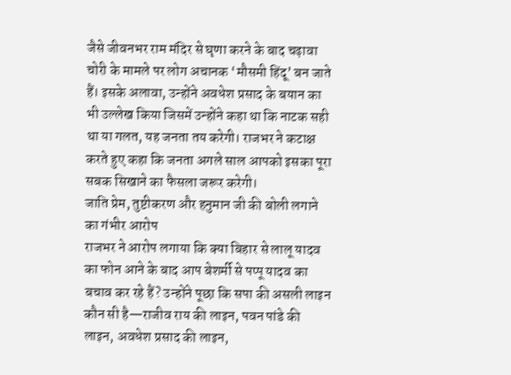जैसे जीवनभर राम मंदिर से घृणा करने के बाद चढ़ावा चोरी के मामले पर लोग अचानक ‘मौसमी हिंदू’ बन जाते हैं। इसके अलावा, उन्होंने अवधेश प्रसाद के बयान का भी उल्लेख किया जिसमें उन्होंने कहा था कि नाटक सही था या गलत, यह जनता तय करेगी। राजभर ने कटाक्ष करते हुए कहा कि जनता अगले साल आपको इसका पूरा सबक सिखाने का फैसला जरूर करेगी।
जाति प्रेम, तुष्टीकरण और हनुमान जी की बोली लगाने का गंभीर आरोप
राजभर ने आरोप लगाया कि क्या बिहार से लालू यादव का फोन आने के बाद आप बेशर्मी से पप्पू यादव का बचाव कर रहे हैं? उन्होंने पूछा कि सपा की असली लाइन कौन सी है—राजीव राय की लाइन, पवन पांडे की लाइन, अवधेश प्रसाद की लाइन,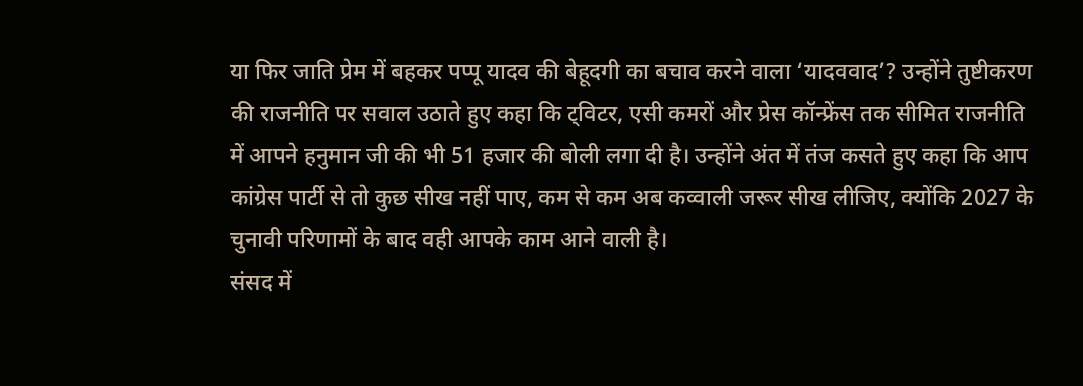या फिर जाति प्रेम में बहकर पप्पू यादव की बेहूदगी का बचाव करने वाला ‘यादववाद’? उन्होंने तुष्टीकरण की राजनीति पर सवाल उठाते हुए कहा कि ट्विटर, एसी कमरों और प्रेस कॉन्फ्रेंस तक सीमित राजनीति में आपने हनुमान जी की भी 51 हजार की बोली लगा दी है। उन्होंने अंत में तंज कसते हुए कहा कि आप कांग्रेस पार्टी से तो कुछ सीख नहीं पाए, कम से कम अब कव्वाली जरूर सीख लीजिए, क्योंकि 2027 के चुनावी परिणामों के बाद वही आपके काम आने वाली है।
संसद में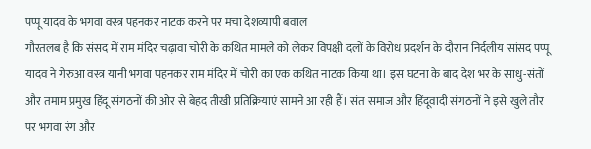पप्पू यादव के भगवा वस्त्र पहनकर नाटक करने पर मचा देशव्यापी बवाल
गौरतलब है कि संसद में राम मंदिर चढ़ावा चोरी के कथित मामले को लेकर विपक्षी दलों के विरोध प्रदर्शन के दौरान निर्दलीय सांसद पप्पू यादव ने गेरुआ वस्त्र यानी भगवा पहनकर राम मंदिर में चोरी का एक कथित नाटक किया था। इस घटना के बाद देश भर के साधु-संतों और तमाम प्रमुख हिंदू संगठनों की ओर से बेहद तीखी प्रतिक्रियाएं सामने आ रही हैं। संत समाज और हिंदूवादी संगठनों ने इसे खुले तौर पर भगवा रंग और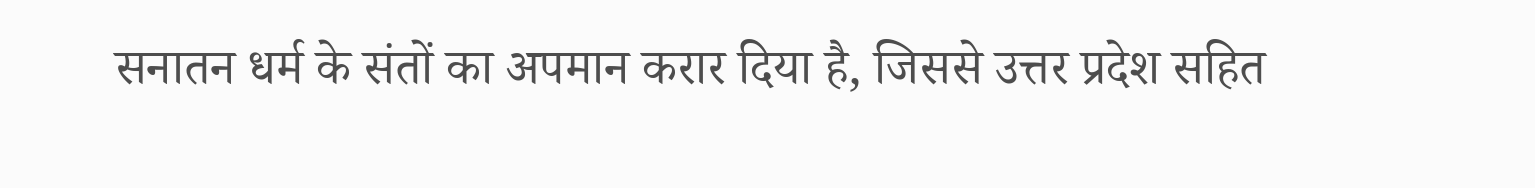सनातन धर्म के संतों का अपमान करार दिया है, जिससे उत्तर प्रदेश सहित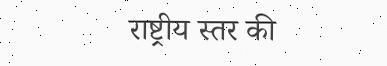राष्ट्रीय स्तर की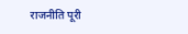राजनीति पूरी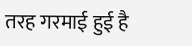तरह गरमाई हुई है